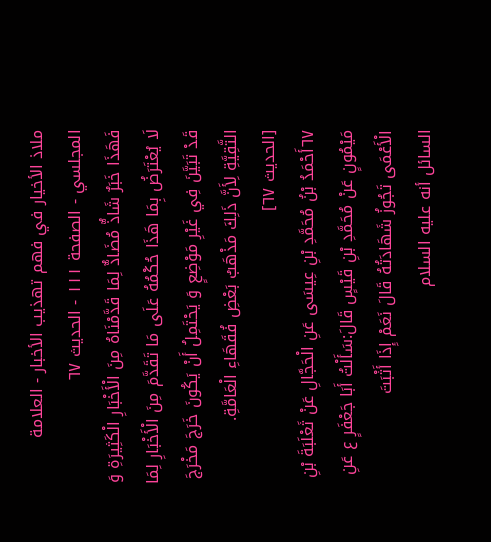ملاذ الأخيار في فهم تهذيب الأخبار - العلامة المجلسي - الصفحة ١١١ - الحديث ٦٧
فَهَذَا خَبَرٌ شَاذٌّ مُضَادٌّ لِمَا قَدَّمْنَاهُ مِنَ الْأَخْبَارِ الْكَثِيرَةِ وَ لَا يُعْتَرَضُ بِمَا هَذَا حُكْمُهُ عَلَى مَا تَقَدَّمَ مِنَ الْأَخْبَارِ لِمَا قَدْ تَبَيَّنَ فِي غَيْرِ مَوْضِعٍ وَ يَحْتَمِلُ أَنْ يَكُونَ خَرَجَ مَخْرَجَ التَّقِيَّةِ لِأَنَّ ذَلِكَ مَذْهَبُ بَعْضِ فُقَهَاءِ الْعَامَّةِ.
[الحديث ٦٧]
٦٧أَحْمَدُ بْنُ مُحَمَّدِ بْنِ عِيسَى عَنِ الْحَجَّالِ عَنْ ثَعْلَبَةَ بْنِ مَيْمُونٍ عَنْ مُحَمَّدِ بْنِ قَيْسٍ قَالَ:سَأَلْتُ أَبَا جَعْفَرٍ ع عَنِ الْأَعْمَى تَجُوزُ شَهَادَتُهُ قَالَ نَعَمْ إِذَا أَثْبَتَ
السائل أنه عليه السلام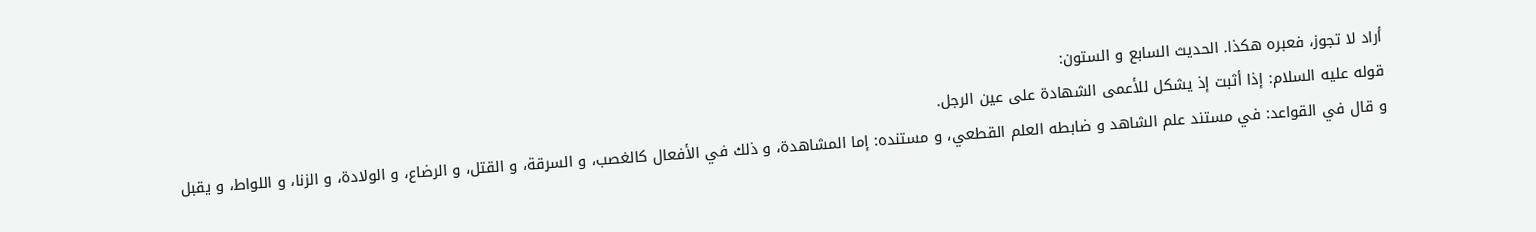أراد لا تجوز، فعبره هكذا. الحديث السابع و الستون:
قوله عليه السلام: إذا أثبت إذ يشكل للأعمى الشهادة على عين الرجل.
و قال في القواعد: في مستند علم الشاهد و ضابطه العلم القطعي، و مستنده: إما المشاهدة، و ذلك في الأفعال كالغصب، و السرقة، و القتل، و الرضاع، و الولادة، و الزنا، و اللواط، و يقبل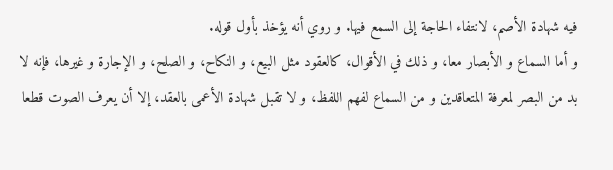فيه شهادة الأصم، لانتفاء الحاجة إلى السمع فيها. و روي أنه يؤخذ بأول قوله.
و أما السماع و الأبصار معا، و ذلك في الأقوال، كالعقود مثل البيع، و النكاح، و الصلح، و الإجارة و غيرها، فإنه لا بد من البصر لمعرفة المتعاقدين و من السماع لفهم اللفظ، و لا تقبل شهادة الأعمى بالعقد، إلا أن يعرف الصوت قطعا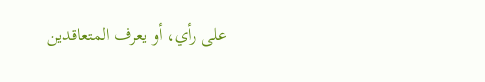على رأي، أو يعرف المتعاقدين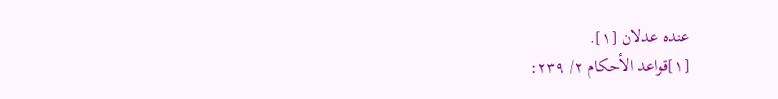عنده عدلان [١].
[١]قواعد الأحكام ٢/ ٢٣٩: